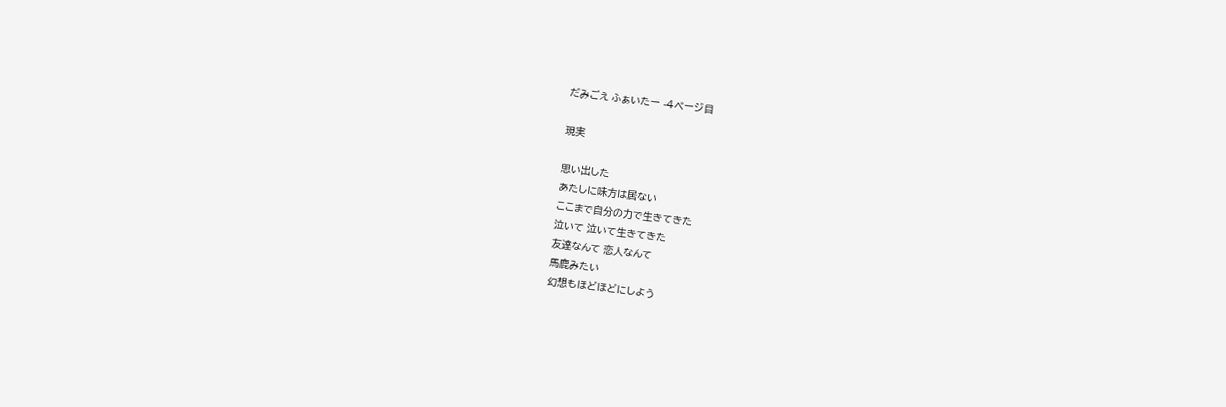だみごえ ふぁいたー -4ページ目

現実

思い出した
あたしに味方は居ない
ここまで自分の力で生きてきた
泣いて 泣いて生きてきた
友達なんて 恋人なんて
馬鹿みたい
幻想もほどほどにしよう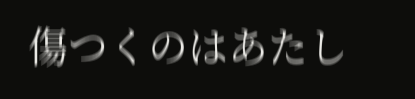傷つくのはあたし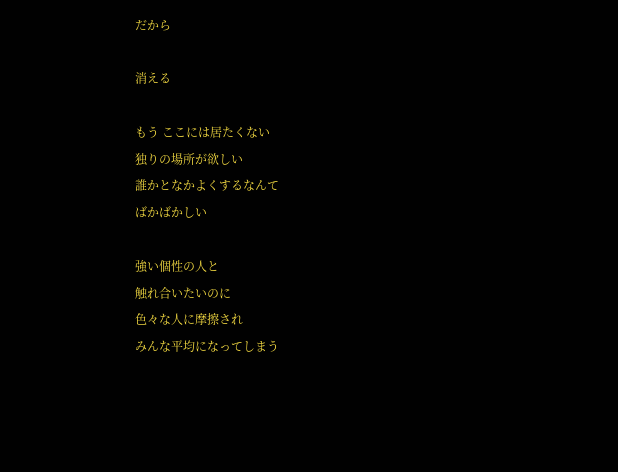だから

消える

もう ここには居たくない
独りの場所が欲しい
誰かとなかよくするなんて
ばかばかしい

強い個性の人と
触れ合いたいのに
色々な人に摩擦され
みんな平均になってしまう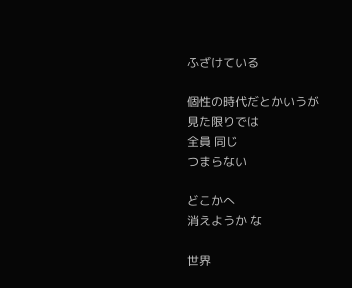ふざけている

個性の時代だとかいうが
見た限りでは
全員 同じ
つまらない

どこかへ
消えようか な

世界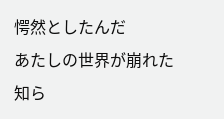愕然としたんだ
あたしの世界が崩れた
知ら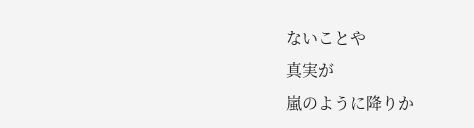ないことや
真実が
嵐のように降りか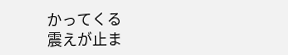かってくる
震えが止ま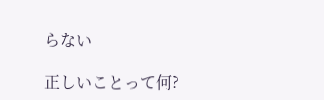らない

正しいことって何?